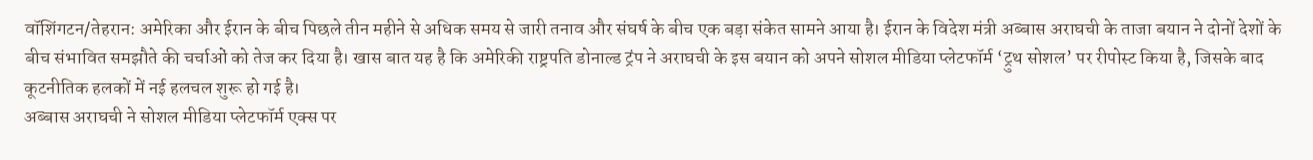वॉशिंगटन/तेहरान: अमेरिका और ईरान के बीच पिछले तीन महीने से अधिक समय से जारी तनाव और संघर्ष के बीच एक बड़ा संकेत सामने आया है। ईरान के विदेश मंत्री अब्बास अराघची के ताजा बयान ने दोनों देशों के बीच संभावित समझौते की चर्चाओं को तेज कर दिया है। खास बात यह है कि अमेरिकी राष्ट्रपति डोनाल्ड ट्रंप ने अराघची के इस बयान को अपने सोशल मीडिया प्लेटफॉर्म ‘ट्रुथ सोशल’ पर रीपोस्ट किया है, जिसके बाद कूटनीतिक हलकों में नई हलचल शुरू हो गई है।
अब्बास अराघची ने सोशल मीडिया प्लेटफॉर्म एक्स पर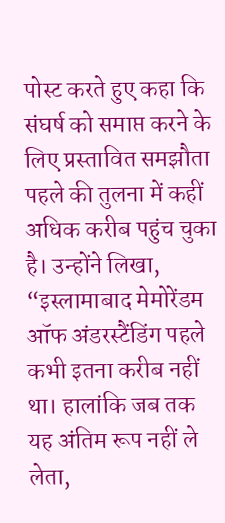पोस्ट करते हुए कहा कि संघर्ष को समाप्त करने के लिए प्रस्तावित समझौता पहले की तुलना में कहीं अधिक करीब पहुंच चुका है। उन्होंने लिखा, “इस्लामाबाद मेमोरेंडम ऑफ अंडरस्टैंडिंग पहले कभी इतना करीब नहीं था। हालांकि जब तक यह अंतिम रूप नहीं ले लेता,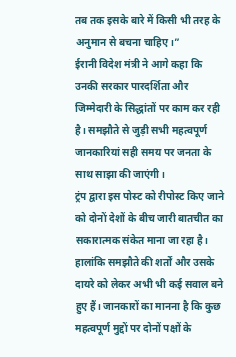तब तक इसके बारे में किसी भी तरह के अनुमान से बचना चाहिए।”
ईरानी विदेश मंत्री ने आगे कहा कि उनकी सरकार पारदर्शिता और जिम्मेदारी के सिद्धांतों पर काम कर रही है। समझौते से जुड़ी सभी महत्वपूर्ण जानकारियां सही समय पर जनता के साथ साझा की जाएंगी।
ट्रंप द्वारा इस पोस्ट को रीपोस्ट किए जाने को दोनों देशों के बीच जारी बातचीत का सकारात्मक संकेत माना जा रहा है। हालांकि समझौते की शर्तों और उसके दायरे को लेकर अभी भी कई सवाल बने हुए हैं। जानकारों का मानना है कि कुछ महत्वपूर्ण मुद्दों पर दोनों पक्षों के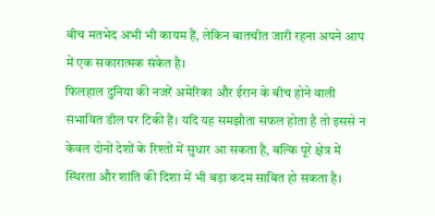बीच मतभेद अभी भी कायम हैं, लेकिन बातचीत जारी रहना अपने आप में एक सकारात्मक संकेत है।
फिलहाल दुनिया की नजरें अमेरिका और ईरान के बीच होने वाली संभावित डील पर टिकी हैं। यदि यह समझौता सफल होता है तो इससे न केवल दोनों देशों के रिश्तों में सुधार आ सकता है, बल्कि पूरे क्षेत्र में स्थिरता और शांति की दिशा में भी बड़ा कदम साबित हो सकता है।